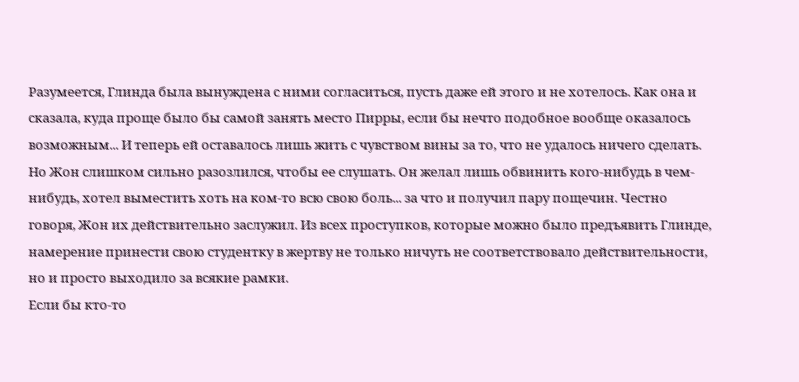Разумеется, Глинда была вынуждена с ними согласиться, пусть даже ей этого и не хотелось. Как она и сказала, куда проще было бы самой занять место Пирры, если бы нечто подобное вообще оказалось возможным... И теперь ей оставалось лишь жить с чувством вины за то, что не удалось ничего сделать.
Но Жон слишком сильно разозлился, чтобы ее слушать. Он желал лишь обвинить кого-нибудь в чем-нибудь, хотел выместить хоть на ком-то всю свою боль... за что и получил пару пощечин. Честно говоря, Жон их действительно заслужил. Из всех проступков, которые можно было предъявить Глинде, намерение принести свою студентку в жертву не только ничуть не соответствовало действительности, но и просто выходило за всякие рамки.
Если бы кто-то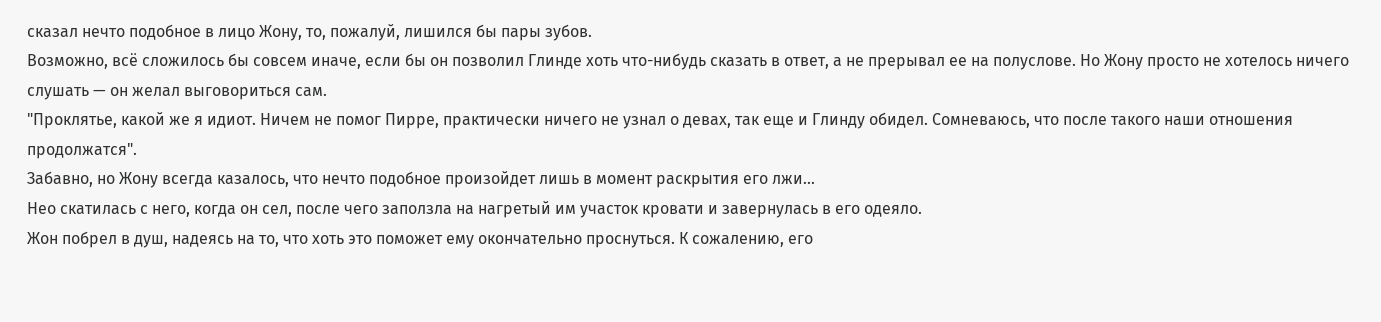сказал нечто подобное в лицо Жону, то, пожалуй, лишился бы пары зубов.
Возможно, всё сложилось бы совсем иначе, если бы он позволил Глинде хоть что-нибудь сказать в ответ, а не прерывал ее на полуслове. Но Жону просто не хотелось ничего слушать — он желал выговориться сам.
"Проклятье, какой же я идиот. Ничем не помог Пирре, практически ничего не узнал о девах, так еще и Глинду обидел. Сомневаюсь, что после такого наши отношения продолжатся".
Забавно, но Жону всегда казалось, что нечто подобное произойдет лишь в момент раскрытия его лжи...
Нео скатилась с него, когда он сел, после чего заползла на нагретый им участок кровати и завернулась в его одеяло.
Жон побрел в душ, надеясь на то, что хоть это поможет ему окончательно проснуться. К сожалению, его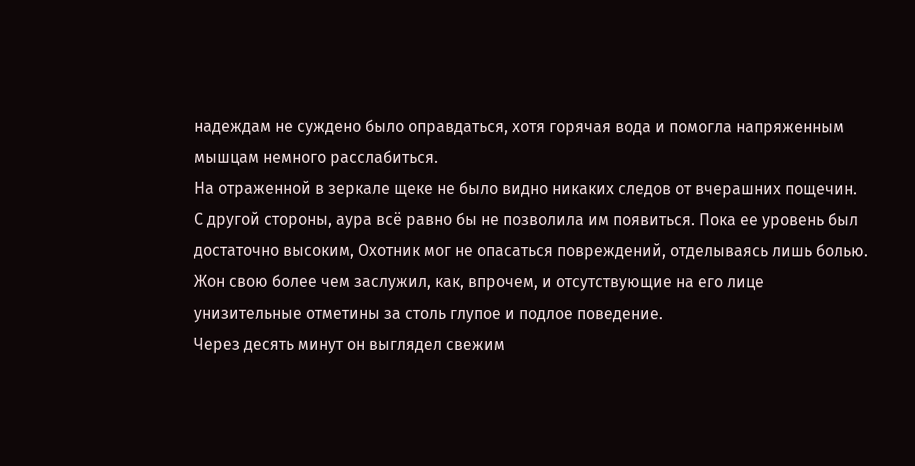надеждам не суждено было оправдаться, хотя горячая вода и помогла напряженным мышцам немного расслабиться.
На отраженной в зеркале щеке не было видно никаких следов от вчерашних пощечин. С другой стороны, аура всё равно бы не позволила им появиться. Пока ее уровень был достаточно высоким, Охотник мог не опасаться повреждений, отделываясь лишь болью. Жон свою более чем заслужил, как, впрочем, и отсутствующие на его лице унизительные отметины за столь глупое и подлое поведение.
Через десять минут он выглядел свежим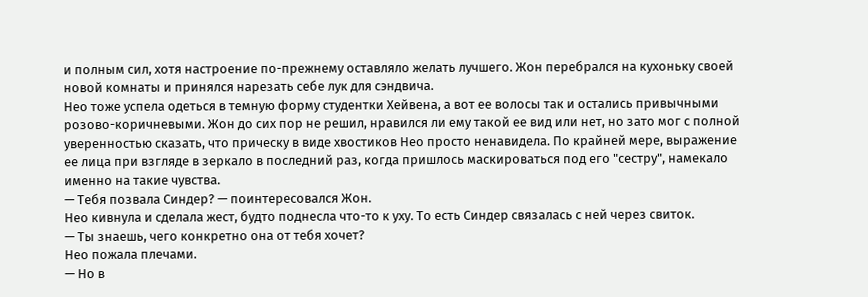и полным сил, хотя настроение по-прежнему оставляло желать лучшего. Жон перебрался на кухоньку своей новой комнаты и принялся нарезать себе лук для сэндвича.
Нео тоже успела одеться в темную форму студентки Хейвена, а вот ее волосы так и остались привычными розово-коричневыми. Жон до сих пор не решил, нравился ли ему такой ее вид или нет, но зато мог с полной уверенностью сказать, что прическу в виде хвостиков Нео просто ненавидела. По крайней мере, выражение ее лица при взгляде в зеркало в последний раз, когда пришлось маскироваться под его "сестру", намекало именно на такие чувства.
— Тебя позвала Синдер? — поинтересовался Жон.
Нео кивнула и сделала жест, будто поднесла что-то к уху. То есть Синдер связалась с ней через свиток.
— Ты знаешь, чего конкретно она от тебя хочет?
Нео пожала плечами.
— Но в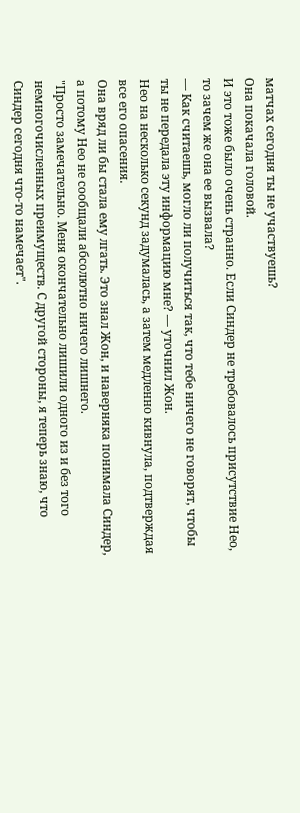матчах сегодня ты не участвуешь?
Она покачала головой.
И это тоже было очень странно. Если Синдер не требовалось присутствие Нео, то зачем же она ее вызвала?
— Как считаешь, могло ли получиться так, что тебе ничего не говорят, чтобы ты не передала эту информацию мне? — уточнил Жон.
Нео на несколько секунд задумалась, а затем медленно кивнула, подтверждая все его опасения.
Она вряд ли бы стала ему лгать. Это знал Жон, и наверняка понимала Синдер, а потому Нео не сообщали абсолютно ничего лишнего.
"Просто замечательно. Меня окончательно лишили одного из и без того немногочисленных преимуществ. С другой стороны, я теперь знаю, что Синдер сегодня что-то намечает".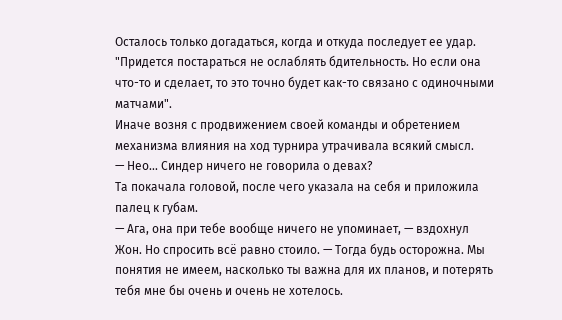Осталось только догадаться, когда и откуда последует ее удар.
"Придется постараться не ослаблять бдительность. Но если она что-то и сделает, то это точно будет как-то связано с одиночными матчами".
Иначе возня с продвижением своей команды и обретением механизма влияния на ход турнира утрачивала всякий смысл.
— Нео... Синдер ничего не говорила о девах?
Та покачала головой, после чего указала на себя и приложила палец к губам.
— Ага, она при тебе вообще ничего не упоминает, — вздохнул Жон. Но спросить всё равно стоило. — Тогда будь осторожна. Мы понятия не имеем, насколько ты важна для их планов, и потерять тебя мне бы очень и очень не хотелось.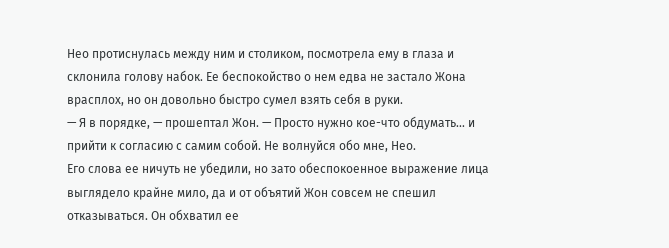Нео протиснулась между ним и столиком, посмотрела ему в глаза и склонила голову набок. Ее беспокойство о нем едва не застало Жона врасплох, но он довольно быстро сумел взять себя в руки.
— Я в порядке, — прошептал Жон. — Просто нужно кое-что обдумать... и прийти к согласию с самим собой. Не волнуйся обо мне, Нео.
Его слова ее ничуть не убедили, но зато обеспокоенное выражение лица выглядело крайне мило, да и от объятий Жон совсем не спешил отказываться. Он обхватил ее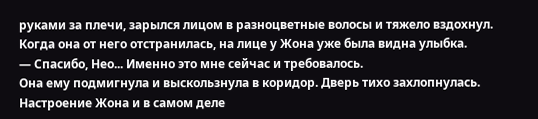руками за плечи, зарылся лицом в разноцветные волосы и тяжело вздохнул.
Когда она от него отстранилась, на лице у Жона уже была видна улыбка.
— Спасибо, Нео... Именно это мне сейчас и требовалось.
Она ему подмигнула и выскользнула в коридор. Дверь тихо захлопнулась.
Настроение Жона и в самом деле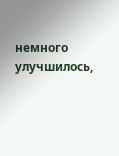немного улучшилось,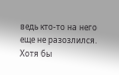ведь кто-то на него еще не разозлился. Хотя бы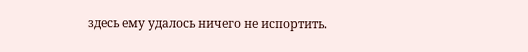здесь ему удалось ничего не испортить.